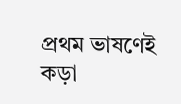প্রথম ভাষণেই কড়া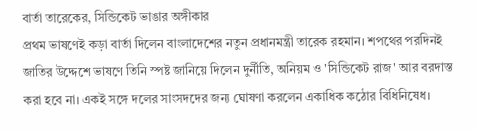বার্তা তারেকের, সিন্ডিকেট ভাঙার অঙ্গীকার
প্রথম ভাষণেই কড়া বার্তা দিলেন বাংলাদেশের নতুন প্রধানমন্ত্রী তারেক রহমান। শপথের পরদিনই জাতির উদ্দেশে ভাষণে তিনি স্পষ্ট জানিয়ে দিলেন দুর্নীতি, অনিয়ম ও 'সিন্ডিকেট রাজ' আর বরদাস্ত করা হবে না। একই সঙ্গে দলের সাংসদদের জন্য ঘোষণা করলেন একাধিক কঠোর বিধিনিষেধ।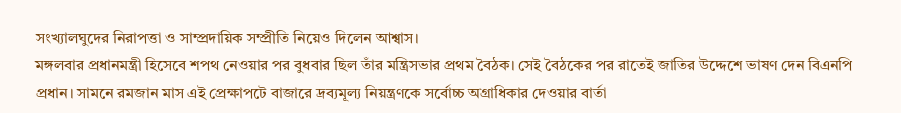সংখ্যালঘুদের নিরাপত্তা ও সাম্প্রদায়িক সম্প্রীতি নিয়েও দিলেন আশ্বাস।
মঙ্গলবার প্রধানমন্ত্রী হিসেবে শপথ নেওয়ার পর বুধবার ছিল তাঁর মন্ত্রিসভার প্রথম বৈঠক। সেই বৈঠকের পর রাতেই জাতির উদ্দেশে ভাষণ দেন বিএনপি প্রধান। সামনে রমজান মাস এই প্রেক্ষাপটে বাজারে দ্রব্যমূল্য নিয়ন্ত্রণকে সর্বোচ্চ অগ্রাধিকার দেওয়ার বার্তা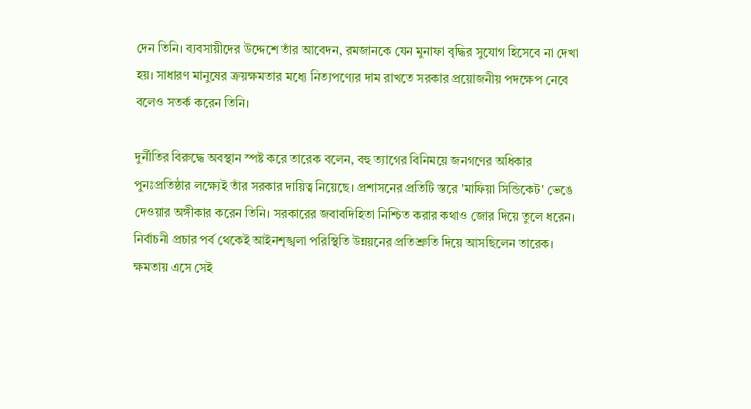দেন তিনি। ব্যবসায়ীদের উদ্দেশে তাঁর আবেদন, রমজানকে যেন মুনাফা বৃদ্ধির সুযোগ হিসেবে না দেখা হয়। সাধারণ মানুষের ক্রয়ক্ষমতার মধ্যে নিত্যপণ্যের দাম রাখতে সরকার প্রয়োজনীয় পদক্ষেপ নেবে বলেও সতর্ক করেন তিনি।

দুর্নীতির বিরুদ্ধে অবস্থান স্পষ্ট করে তারেক বলেন, বহু ত্যাগের বিনিময়ে জনগণের অধিকার পুনঃপ্রতিষ্ঠার লক্ষ্যেই তাঁর সরকার দায়িত্ব নিয়েছে। প্রশাসনের প্রতিটি স্তরে 'মাফিয়া সিন্ডিকেট' ভেঙে দেওয়ার অঙ্গীকার করেন তিনি। সরকারের জবাবদিহিতা নিশ্চিত করার কথাও জোর দিয়ে তুলে ধরেন।
নির্বাচনী প্রচার পর্ব থেকেই আইনশৃঙ্খলা পরিস্থিতি উন্নয়নের প্রতিশ্রুতি দিয়ে আসছিলেন তারেক। ক্ষমতায় এসে সেই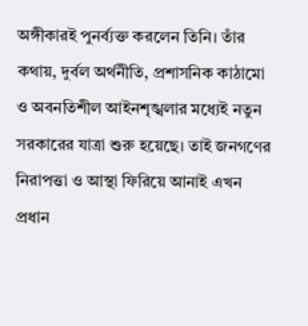অঙ্গীকারই পুনর্ব্যক্ত করলেন তিনি। তাঁর কথায়, দুর্বল অর্থনীতি, প্রশাসনিক কাঠামো ও অবনতিশীল আইনশৃঙ্খলার মধ্যেই নতুন সরকারের যাত্রা শুরু হয়েছে। তাই জনগণের নিরাপত্তা ও আস্থা ফিরিয়ে আনাই এখন প্রধান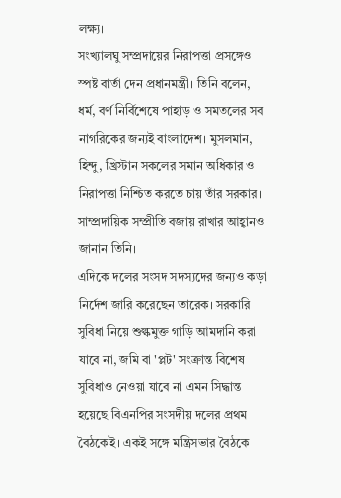লক্ষ্য।
সংখ্যালঘু সম্প্রদায়ের নিরাপত্তা প্রসঙ্গেও স্পষ্ট বার্তা দেন প্রধানমন্ত্রী। তিনি বলেন, ধর্ম, বর্ণ নির্বিশেষে পাহাড় ও সমতলের সব নাগরিকের জন্যই বাংলাদেশ। মুসলমান, হিন্দু, খ্রিস্টান সকলের সমান অধিকার ও নিরাপত্তা নিশ্চিত করতে চায় তাঁর সরকার। সাম্প্রদায়িক সম্প্রীতি বজায় রাখার আহ্বানও জানান তিনি।
এদিকে দলের সংসদ সদস্যদের জন্যও কড়া নির্দেশ জারি করেছেন তারেক। সরকারি সুবিধা নিয়ে শুল্কমুক্ত গাড়ি আমদানি করা যাবে না, জমি বা 'প্লট' সংক্রান্ত বিশেষ সুবিধাও নেওয়া যাবে না এমন সিদ্ধান্ত হয়েছে বিএনপির সংসদীয় দলের প্রথম বৈঠকেই। একই সঙ্গে মন্ত্রিসভার বৈঠকে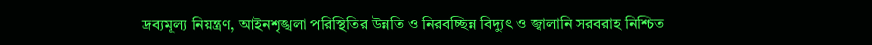দ্রব্যমূল্য নিয়ন্ত্রণ, আইনশৃঙ্খলা পরিস্থিতির উন্নতি ও নিরবচ্ছিন্ন বিদ্যুৎ ও জ্বালানি সরবরাহ নিশ্চিত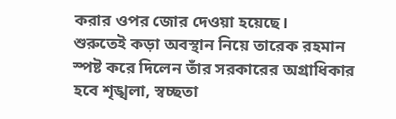করার ওপর জোর দেওয়া হয়েছে।
শুরুতেই কড়া অবস্থান নিয়ে তারেক রহমান স্পষ্ট করে দিলেন তাঁর সরকারের অগ্রাধিকার হবে শৃঙ্খলা, স্বচ্ছতা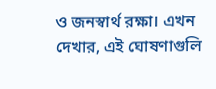ও জনস্বার্থ রক্ষা। এখন দেখার, এই ঘোষণাগুলি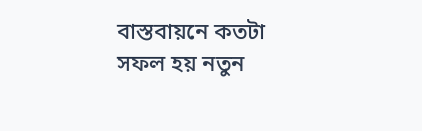বাস্তবায়নে কতটা সফল হয় নতুন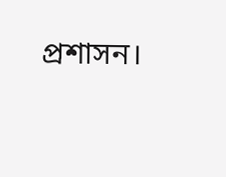প্রশাসন।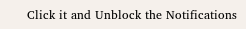Click it and Unblock the Notifications